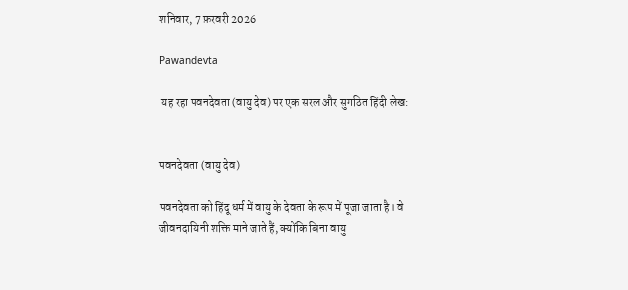शनिवार, 7 फ़रवरी 2026

Pawandevta

 यह रहा पवनदेवता (वायु देव) पर एक सरल और सुगठित हिंदी लेख:


पवनदेवता (वायु देव)

पवनदेवता को हिंदू धर्म में वायु के देवता के रूप में पूजा जाता है। वे जीवनदायिनी शक्ति माने जाते हैं, क्योंकि बिना वायु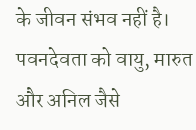के जीवन संभव नहीं है। पवनदेवता को वायु, मारुत और अनिल जैसे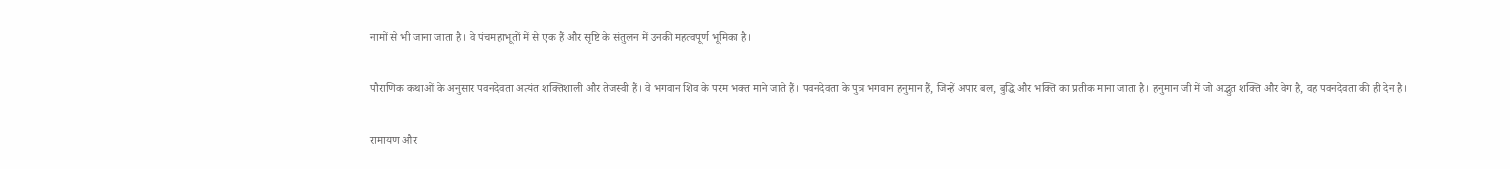नामों से भी जाना जाता है। वे पंचमहाभूतों में से एक हैं और सृष्टि के संतुलन में उनकी महत्वपूर्ण भूमिका है।

पौराणिक कथाओं के अनुसार पवनदेवता अत्यंत शक्तिशाली और तेजस्वी हैं। वे भगवान शिव के परम भक्त माने जाते हैं। पवनदेवता के पुत्र भगवान हनुमान हैं, जिन्हें अपार बल, बुद्धि और भक्ति का प्रतीक माना जाता है। हनुमान जी में जो अद्भुत शक्ति और वेग है, वह पवनदेवता की ही देन है।

रामायण और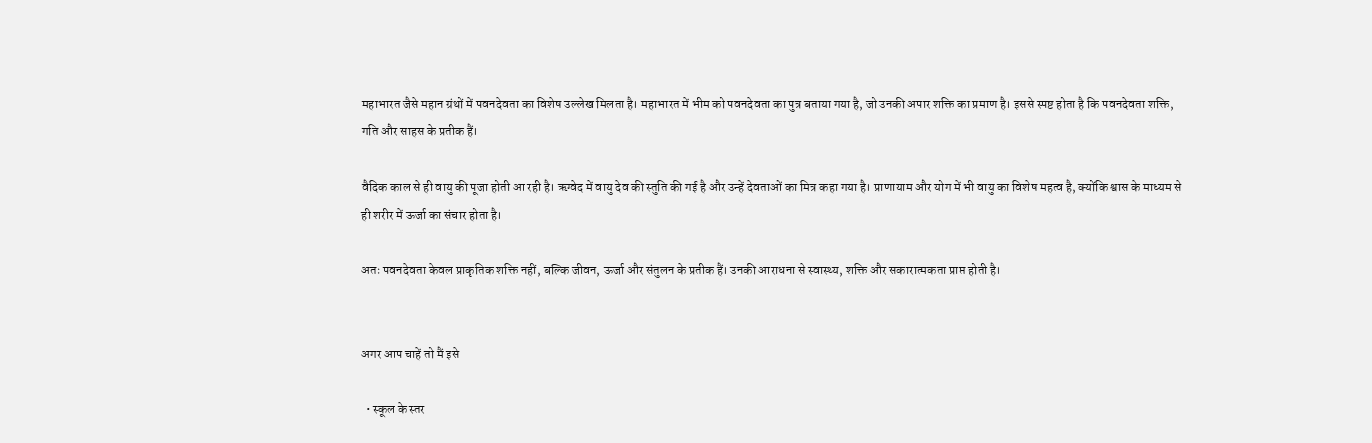महाभारत जैसे महान ग्रंथों में पवनदेवता का विशेष उल्लेख मिलता है। महाभारत में भीम को पवनदेवता का पुत्र बताया गया है, जो उनकी अपार शक्ति का प्रमाण है। इससे स्पष्ट होता है कि पवनदेवता शक्ति, गति और साहस के प्रतीक हैं।

वैदिक काल से ही वायु की पूजा होती आ रही है। ऋग्वेद में वायु देव की स्तुति की गई है और उन्हें देवताओं का मित्र कहा गया है। प्राणायाम और योग में भी वायु का विशेष महत्व है, क्योंकि श्वास के माध्यम से ही शरीर में ऊर्जा का संचार होता है।

अतः पवनदेवता केवल प्राकृतिक शक्ति नहीं, बल्कि जीवन, ऊर्जा और संतुलन के प्रतीक हैं। उनकी आराधना से स्वास्थ्य, शक्ति और सकारात्मकता प्राप्त होती है।


अगर आप चाहें तो मैं इसे

  • स्कूल के स्तर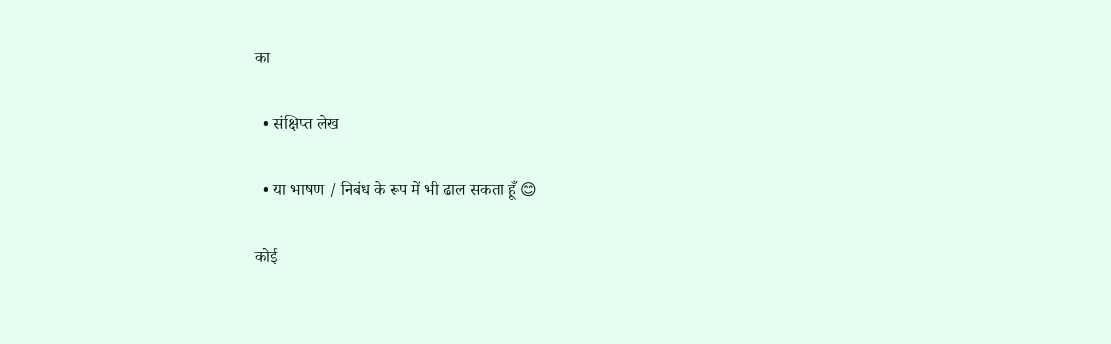का

  • संक्षिप्त लेख

  • या भाषण / निबंध के रूप में भी ढाल सकता हूँ 😊

कोई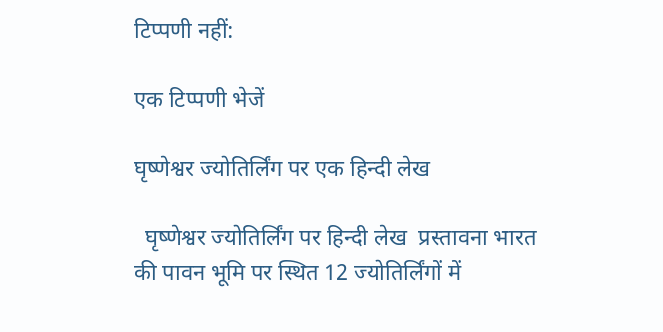टिप्पणी नहीं:

एक टिप्पणी भेजें

घृष्णेश्वर ज्योतिर्लिंग पर एक हिन्दी लेख

  घृष्णेश्वर ज्योतिर्लिंग पर हिन्दी लेख  प्रस्तावना भारत की पावन भूमि पर स्थित 12 ज्योतिर्लिंगों में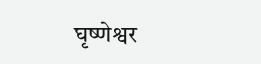घृष्णेश्वर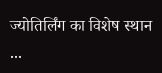ज्योतिर्लिंग का विशेष स्थान ...